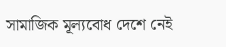সামাজিক মূল্যবোধ দেশে নেই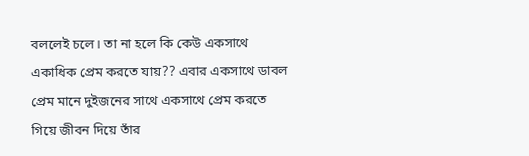বললেই চলে। তা না হলে কি কেউ একসাথে একাধিক প্রেম করতে যায়?? এবার একসাথে ডাবল প্রেম মানে দুইজনের সাথে একসাথে প্রেম করতে গিয়ে জীবন দিয়ে তাঁর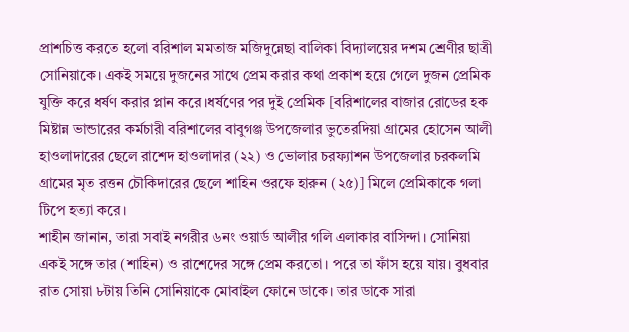প্রাশচিত্ত করতে হলো বরিশাল মমতাজ মজিদুন্নেছা বালিকা বিদ্যালয়ের দশম শ্রেণীর ছাত্রী সোনিয়াকে। একই সময়ে দুজনের সাথে প্রেম করার কথা প্রকাশ হয়ে গেলে দুজন প্রেমিক যুক্তি করে ধর্ষণ করার প্লান করে।ধর্ষণের পর দুই প্রেমিক [বরিশালের বাজার রোডের হক মিষ্টান্ন ভান্ডারের কর্মচারী বরিশালের বাবুগঞ্জ উপজেলার ভুতেরদিয়া গ্রামের হোসেন আলী হাওলাদারের ছেলে রাশেদ হাওলাদার (২২) ও ভোলার চরফ্যাশন উপজেলার চরকলমি গ্রামের মৃত রত্তন চৌকিদারের ছেলে শাহিন ওরফে হারুন (২৫)] মিলে প্রেমিকাকে গলা টিপে হত্যা করে।
শাহীন জানান, তারা সবাই নগরীর ৬নং ওয়ার্ড আলীর গলি এলাকার বাসিন্দা। সোনিয়া একই সঙ্গে তার (শাহিন) ও রাশেদের সঙ্গে প্রেম করতো। পরে তা ফাঁস হয়ে যায়। বুধবার রাত সোয়া ৮টায় তিনি সোনিয়াকে মোবাইল ফোনে ডাকে। তার ডাকে সারা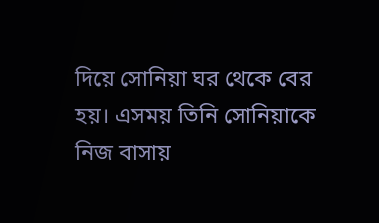দিয়ে সোনিয়া ঘর থেকে বের হয়। এসময় তিনি সোনিয়াকে নিজ বাসায়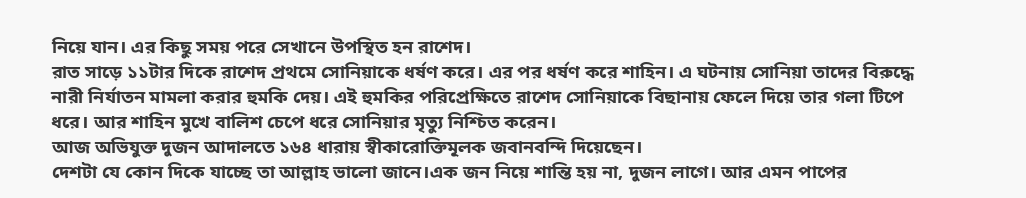নিয়ে যান। এর কিছু সময় পরে সেখানে উপস্থিত হন রাশেদ।
রাত সাড়ে ১১টার দিকে রাশেদ প্রথমে সোনিয়াকে ধর্ষণ করে। এর পর ধর্ষণ করে শাহিন। এ ঘটনায় সোনিয়া তাদের বিরুদ্ধে নারী নির্যাতন মামলা করার হুমকি দেয়। এই হুমকির পরিপ্রেক্ষিতে রাশেদ সোনিয়াকে বিছানায় ফেলে দিয়ে তার গলা টিপে ধরে। আর শাহিন মুখে বালিশ চেপে ধরে সোনিয়ার মৃত্যু নিশ্চিত করেন।
আজ অভিযুক্ত দুজন আদালতে ১৬৪ ধারায় স্বীকারোক্তিমূলক জবানবন্দি দিয়েছেন।
দেশটা যে কোন দিকে যাচ্ছে তা আল্লাহ ভালো জানে।এক জন নিয়ে শান্তি হয় না, দুজন লাগে। আর এমন পাপের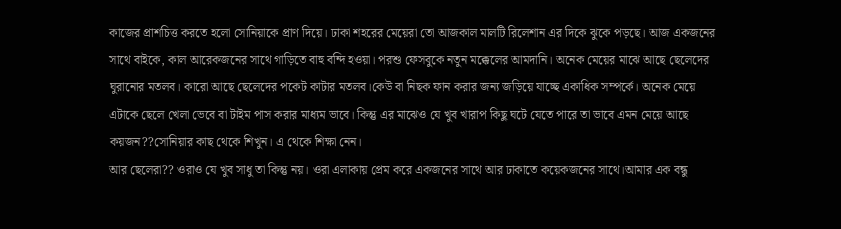কাজের প্রাশচিত্ত করতে হলো সোনিয়াকে প্রাণ দিয়ে। ঢাকা শহরের মেয়েরা তো আজকাল মালটি রিলেশান এর দিকে ঝুকে পড়ছে। আজ একজনের সাথে বাইকে, কাল আরেকজনের সাথে গাড়িতে বাহু বন্দি হওয়া। পরশু ফেসবুকে নতুন মক্কেলের আমদানি। অনেক মেয়ের মাঝে আছে ছেলেদের ঘুরানোর মতলব। কারো আছে ছেলেদের পকেট কাটার মতলব।কেউ বা নিছক ফান করার জন্য জড়িয়ে যাচ্ছে একাধিক সম্পর্কে। অনেক মেয়ে এটাকে ছেলে খেলা ভেবে বা টাইম পাস করার মাধ্যম ভাবে। কিন্তু এর মাঝেও যে খুব খারাপ কিছু ঘটে যেতে পারে তা ভাবে এমন মেয়ে আছে কয়জন??সোনিয়ার কাছ থেকে শিখুন। এ থেকে শিক্ষা নেন।
আর ছেলেরা?? ওরাও যে খুব সাধু তা কিন্তু নয়। ওরা এলাকায় প্রেম করে একজনের সাথে আর ঢাকাতে কয়েকজনের সাথে।আমার এক বন্ধু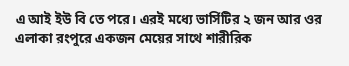এ আই ইউ বি তে পরে। এরই মধ্যে ভার্সিটির ২ জন আর ওর এলাকা রংপুরে একজন মেয়ের সাথে শারীরিক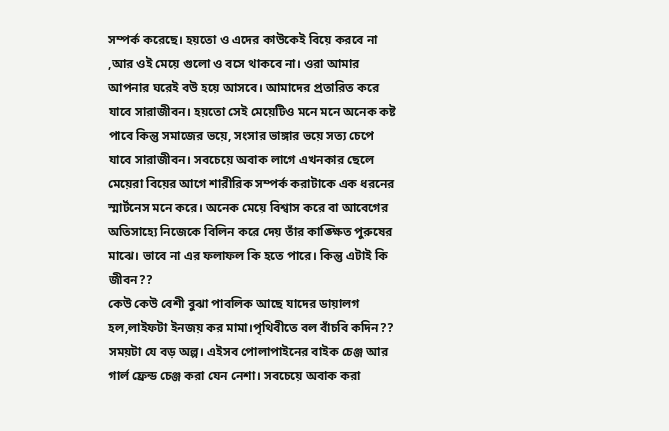সম্পর্ক করেছে। হয়তো ও এদের কাউকেই বিয়ে করবে না ,আর ওই মেয়ে গুলো ও বসে থাকবে না। ওরা আমার আপনার ঘরেই বউ হয়ে আসবে। আমাদের প্রতারিত করে যাবে সারাজীবন। হয়তো সেই মেয়েটিও মনে মনে অনেক কষ্ট পাবে কিন্তু সমাজের ভয়ে, সংসার ভাঙ্গার ভয়ে সত্য চেপে যাবে সারাজীবন। সবচেয়ে অবাক লাগে এখনকার ছেলে মেয়েরা বিয়ের আগে শারীরিক সম্পর্ক করাটাকে এক ধরনের স্মার্টনেস মনে করে। অনেক মেয়ে বিশ্বাস করে বা আবেগের অতিসাহ্যে নিজেকে বিলিন করে দেয় তাঁর কাঙ্ক্ষিত পুরুষের মাঝে। ভাবে না এর ফলাফল কি হতে পারে। কিন্তু এটাই কি জীবন??
কেউ কেউ বেশী বুঝা পাবলিক আছে যাদের ডায়ালগ হল,লাইফটা ইনজয় কর মামা।পৃথিবীতে বল বাঁচবি কদিন?? সময়টা যে বড় অল্প। এইসব পোলাপাইনের বাইক চেঞ্জ আর গার্ল ফ্রেন্ড চেঞ্জ করা যেন নেশা। সবচেয়ে অবাক করা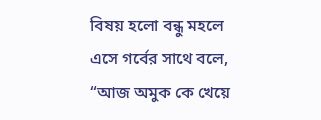বিষয় হলো বন্ধু মহলে এসে গর্বের সাথে বলে, “আজ অমুক কে খেয়ে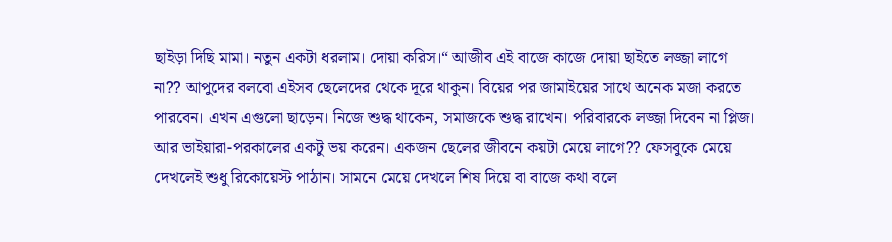ছাইড়া দিছি মামা। নতুন একটা ধরলাম। দোয়া করিস।“ আজীব এই বাজে কাজে দোয়া ছাইতে লজ্জা লাগে না?? আপুদের বলবো এইসব ছেলেদের থেকে দূরে থাকুন। বিয়ের পর জামাইয়ের সাথে অনেক মজা করতে পারবেন। এখন এগুলো ছাড়েন। নিজে শুদ্ধ থাকেন, সমাজকে শুদ্ধ রাখেন। পরিবারকে লজ্জা দিবেন না প্লিজ।
আর ভাইয়ারা-পরকালের একটু ভয় করেন। একজন ছেলের জীবনে কয়টা মেয়ে লাগে?? ফেসবুকে মেয়ে দেখলেই শুধু রিকোয়েস্ট পাঠান। সামনে মেয়ে দেখলে শিষ দিয়ে বা বাজে কথা বলে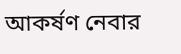আকর্ষণ নেবার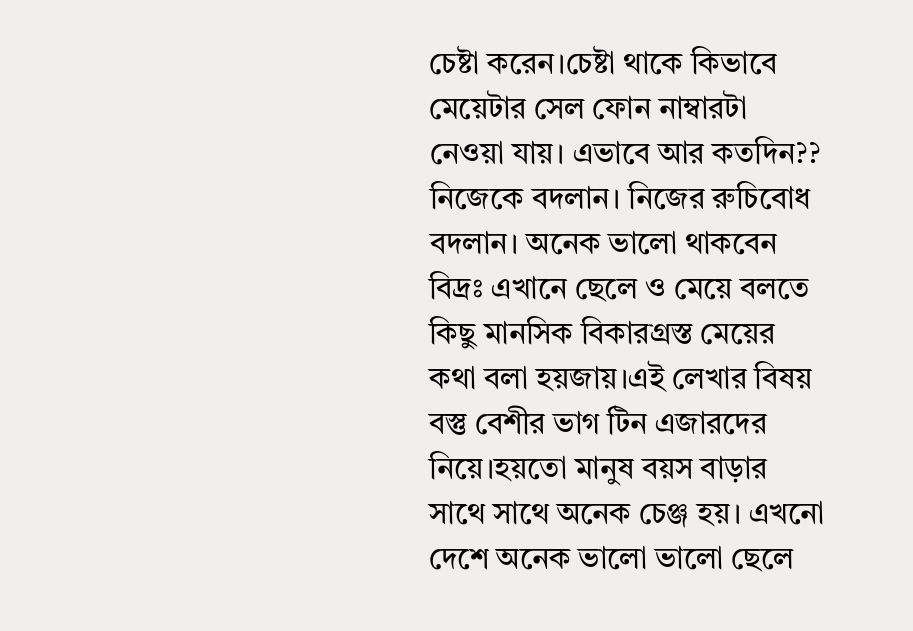চেষ্টা করেন।চেষ্টা থাকে কিভাবে মেয়েটার সেল ফোন নাম্বারটা নেওয়া যায়। এভাবে আর কতদিন?? নিজেকে বদলান। নিজের রুচিবোধ বদলান। অনেক ভালো থাকবেন
বিদ্রঃ এখানে ছেলে ও মেয়ে বলতে কিছু মানসিক বিকারগ্রস্ত মেয়ের কথা বলা হয়জায়।এই লেখার বিষয় বস্তু বেশীর ভাগ টিন এজারদের নিয়ে।হয়তো মানুষ বয়স বাড়ার সাথে সাথে অনেক চেঞ্জ হয়। এখনো দেশে অনেক ভালো ভালো ছেলে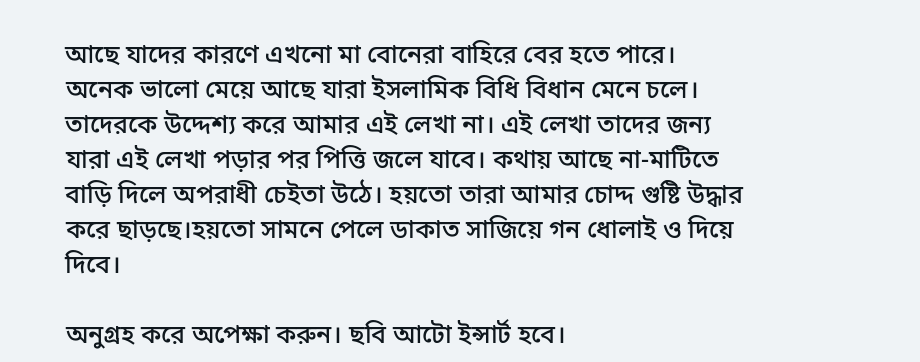আছে যাদের কারণে এখনো মা বোনেরা বাহিরে বের হতে পারে। অনেক ভালো মেয়ে আছে যারা ইসলামিক বিধি বিধান মেনে চলে। তাদেরকে উদ্দেশ্য করে আমার এই লেখা না। এই লেখা তাদের জন্য যারা এই লেখা পড়ার পর পিত্তি জলে যাবে। কথায় আছে না-মাটিতে বাড়ি দিলে অপরাধী চেইতা উঠে। হয়তো তারা আমার চোদ্দ গুষ্টি উদ্ধার করে ছাড়ছে।হয়তো সামনে পেলে ডাকাত সাজিয়ে গন ধোলাই ও দিয়ে দিবে।

অনুগ্রহ করে অপেক্ষা করুন। ছবি আটো ইন্সার্ট হবে।